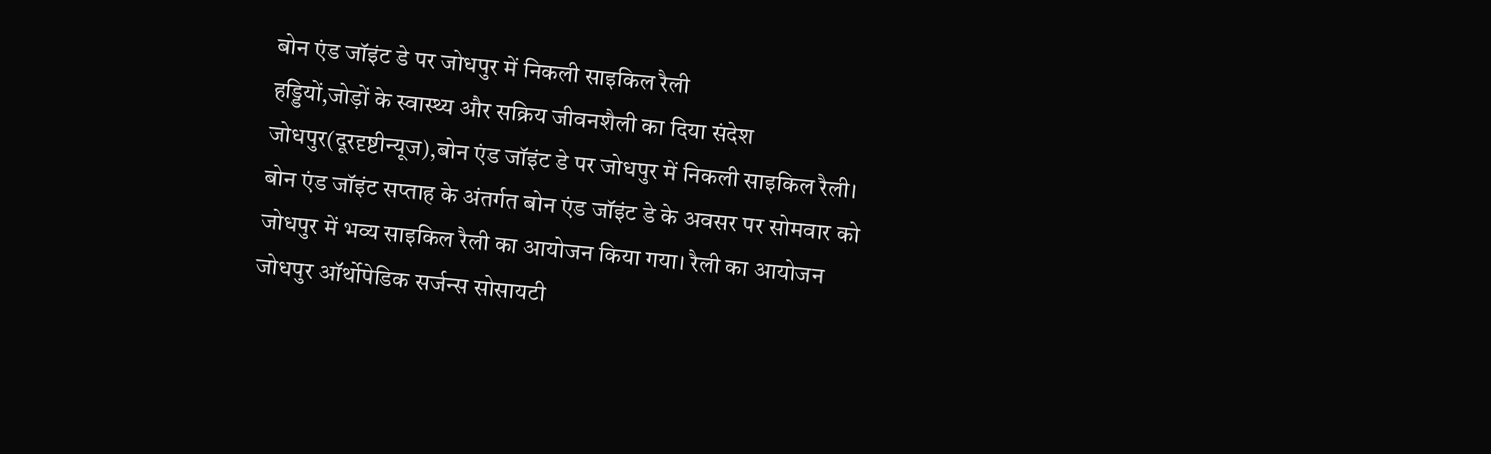बोन एंड जॉइंट डे पर जोधपुर में निकली साइकिल रैली
हड्डियों,जोड़ों के स्वास्थ्य और सक्रिय जीवनशैली का दिया संदेश
जोधपुर(दूरदृष्टीन्यूज),बोन एंड जॉइंट डे पर जोधपुर में निकली साइकिल रैली। बोन एंड जॉइंट सप्ताह के अंतर्गत बोन एंड जॉइंट डे के अवसर पर सोमवार को जोधपुर में भव्य साइकिल रैली का आयोजन किया गया। रैली का आयोजन जोधपुर ऑर्थोपेडिक सर्जन्स सोसायटी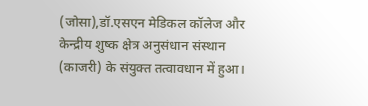(जोसा),डॉ.एसएन मेडिकल कॉलेज और केन्द्रीय शुष्क क्षेत्र अनुसंधान संस्थान (काजरी) के संयुक्त तत्वावधान में हुआ।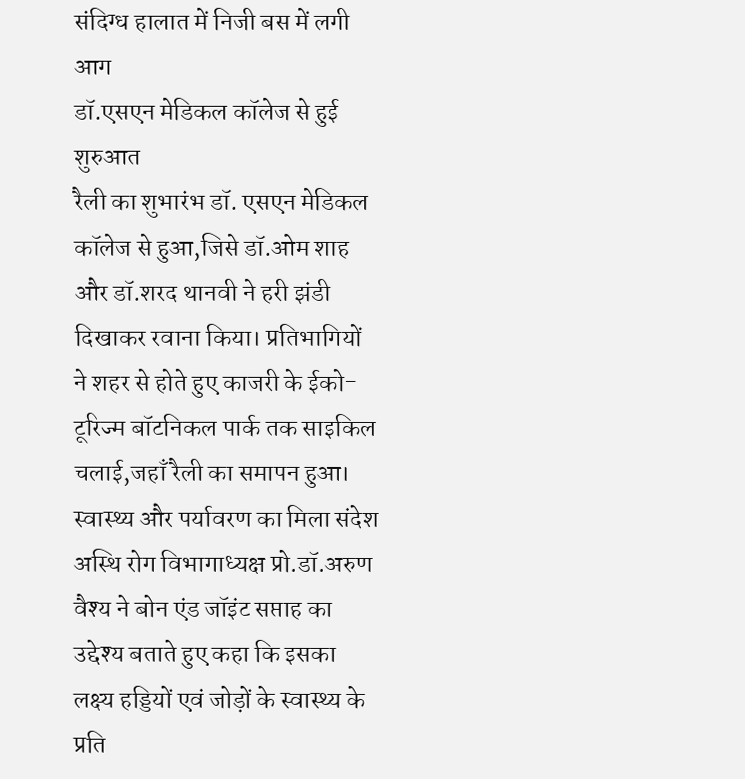संदिग्ध हालात में निजी बस में लगी आग
डॉ.एसएन मेडिकल कॉलेज से हुई शुरुआत
रैली का शुभारंभ डॉ. एसएन मेडिकल कॉलेज से हुआ,जिसे डॉ.ओम शाह और डॉ.शरद थानवी ने हरी झंडी दिखाकर रवाना किया। प्रतिभागियों ने शहर से होते हुए काजरी के ईको-टूरिज्म बॉटनिकल पार्क तक साइकिल चलाई,जहाँ रैली का समापन हुआ।
स्वास्थ्य और पर्यावरण का मिला संदेश
अस्थि रोग विभागाध्यक्ष प्रो.डॉ.अरुण वैश्य ने बोन एंड जॉइंट सप्ताह का उद्देश्य बताते हुए कहा कि इसका लक्ष्य हड्डियों एवं जोड़ों के स्वास्थ्य के प्रति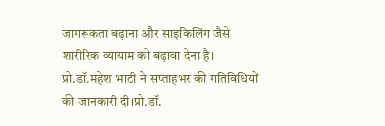जागरूकता बढ़ाना और साइकिलिंग जैसे शारीरिक व्यायाम को बढ़ावा देना है।
प्रो.डॉ.महेश भाटी ने सप्ताहभर की गतिविधियों की जानकारी दी।प्रो.डॉ.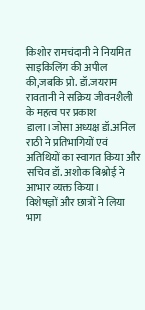किशोर रामचंदानी ने नियमित साइकिलिंग की अपील की,जबकि प्रो. डॉ.जयराम रावतानी ने सक्रिय जीवनशैली के महत्व पर प्रकाश डाला।जोसा अध्यक्ष डॉ.अनिल राठी ने प्रतिभागियों एवं अतिथियों का स्वागत किया और सचिव डॉ. अशोक बिश्नोई ने आभार व्यक्त किया।
विशेषज्ञों और छात्रों ने लिया भाग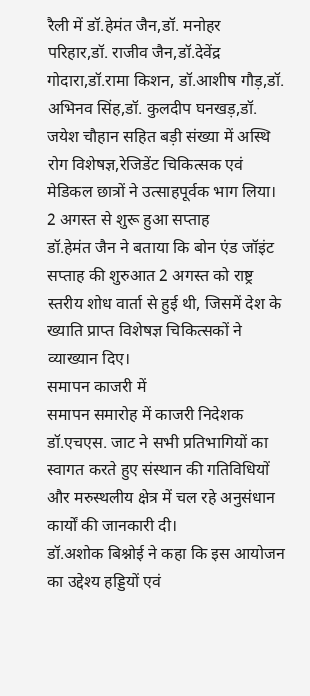रैली में डॉ.हेमंत जैन,डॉ. मनोहर परिहार,डॉ. राजीव जैन,डॉ.देवेंद्र गोदारा,डॉ.रामा किशन, डॉ.आशीष गौड़,डॉ. अभिनव सिंह,डॉ. कुलदीप घनखड़,डॉ. जयेश चौहान सहित बड़ी संख्या में अस्थि रोग विशेषज्ञ,रेजिडेंट चिकित्सक एवं मेडिकल छात्रों ने उत्साहपूर्वक भाग लिया।
2 अगस्त से शुरू हुआ सप्ताह
डॉ.हेमंत जैन ने बताया कि बोन एंड जॉइंट सप्ताह की शुरुआत 2 अगस्त को राष्ट्र स्तरीय शोध वार्ता से हुई थी, जिसमें देश के ख्याति प्राप्त विशेषज्ञ चिकित्सकों ने व्याख्यान दिए।
समापन काजरी में
समापन समारोह में काजरी निदेशक डॉ.एचएस. जाट ने सभी प्रतिभागियों का स्वागत करते हुए संस्थान की गतिविधियों और मरुस्थलीय क्षेत्र में चल रहे अनुसंधान कार्यों की जानकारी दी।
डॉ.अशोक बिश्नोई ने कहा कि इस आयोजन का उद्देश्य हड्डियों एवं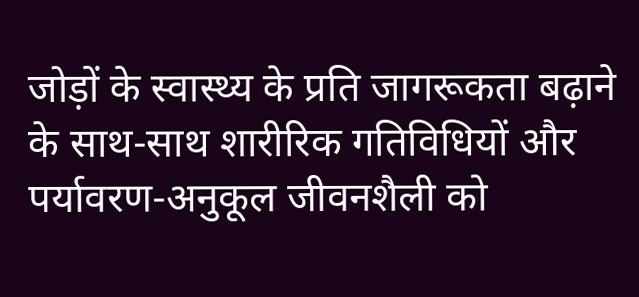जोड़ों के स्वास्थ्य के प्रति जागरूकता बढ़ाने के साथ-साथ शारीरिक गतिविधियों और पर्यावरण-अनुकूल जीवनशैली को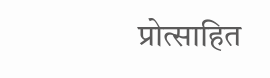प्रोत्साहित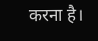करना है।